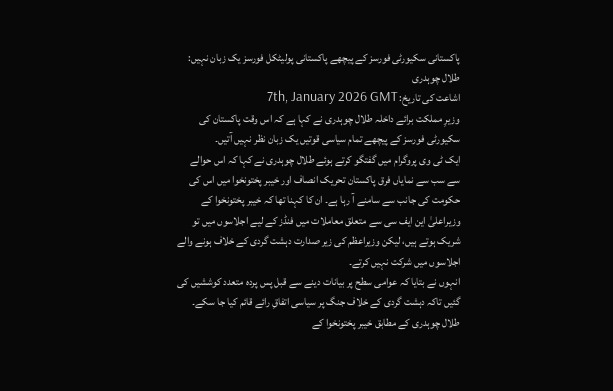پاکستانی سکیورٹی فورسز کے پیچھے پاکستانی پولیٹکل فورسز یک زبان نہیں: طلال چوہدری
اشاعت کی تاریخ: 7th, January 2026 GMT
وزیرِ مملکت برائے داخلہ طلال چوہدری نے کہا ہے کہ اس وقت پاکستان کی سکیورٹی فورسز کے پیچھے تمام سیاسی قوتیں یک زبان نظر نہیں آتیں۔
ایک ٹی وی پروگرام میں گفتگو کرتے ہوئے طلال چوہدری نے کہا کہ اس حوالے سے سب سے نمایاں فرق پاکستان تحریک انصاف اور خیبر پختونخوا میں اس کی حکومت کی جانب سے سامنے آ رہا ہے۔ ان کا کہنا تھا کہ خیبر پختونخوا کے وزیراعلیٰ این ایف سی سے متعلق معاملات میں فنڈز کے لیے اجلاسوں میں تو شریک ہوتے ہیں، لیکن وزیراعظم کی زیر صدارت دہشت گردی کے خلاف ہونے والے اجلاسوں میں شرکت نہیں کرتے۔
انہوں نے بتایا کہ عوامی سطح پر بیانات دینے سے قبل پس پردہ متعدد کوششیں کی گئیں تاکہ دہشت گردی کے خلاف جنگ پر سیاسی اتفاقِ رائے قائم کیا جا سکے۔ طلال چوہدری کے مطابق خیبر پختونخوا کے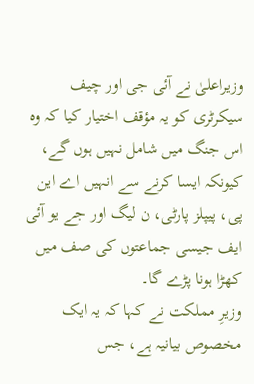وزیراعلیٰ نے آئی جی اور چیف سیکرٹری کو یہ مؤقف اختیار کیا کہ وہ اس جنگ میں شامل نہیں ہوں گے، کیونکہ ایسا کرنے سے انہیں اے این پی، پیپلز پارٹی، ن لیگ اور جے یو آئی ایف جیسی جماعتوں کی صف میں کھڑا ہونا پڑے گا۔
وزیرِ مملکت نے کہا کہ یہ ایک مخصوص بیانیہ ہے، جس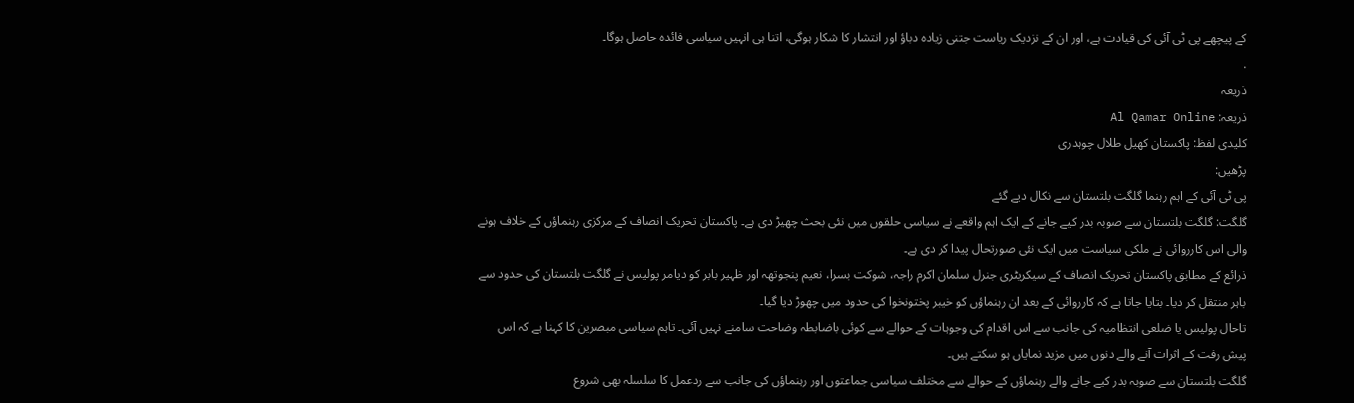کے پیچھے پی ٹی آئی کی قیادت ہے، اور ان کے نزدیک ریاست جتنی زیادہ دباؤ اور انتشار کا شکار ہوگی، اتنا ہی انہیں سیاسی فائدہ حاصل ہوگا۔
.
ذریعہ
ذریعہ: Al Qamar Online
کلیدی لفظ: پاکستان کھیل طلال چوہدری
پڑھیں:
پی ٹی آئی کے اہم رہنما گلگت بلتستان سے نکال دیے گئے
گلگت: گلگت بلتستان سے صوبہ بدر کیے جانے کے ایک اہم واقعے نے سیاسی حلقوں میں نئی بحث چھیڑ دی ہے۔ پاکستان تحریک انصاف کے مرکزی رہنماؤں کے خلاف ہونے والی اس کارروائی نے ملکی سیاست میں ایک نئی صورتحال پیدا کر دی ہے۔
ذرائع کے مطابق پاکستان تحریک انصاف کے سیکریٹری جنرل سلمان اکرم راجہ، شوکت بسرا، نعیم پنجوتھہ اور ظہیر بابر کو دیامر پولیس نے گلگت بلتستان کی حدود سے باہر منتقل کر دیا۔ بتایا جاتا ہے کہ کارروائی کے بعد ان رہنماؤں کو خیبر پختونخوا کی حدود میں چھوڑ دیا گیا۔
تاحال پولیس یا ضلعی انتظامیہ کی جانب سے اس اقدام کی وجوہات کے حوالے سے کوئی باضابطہ وضاحت سامنے نہیں آئی۔ تاہم سیاسی مبصرین کا کہنا ہے کہ اس پیش رفت کے اثرات آنے والے دنوں میں مزید نمایاں ہو سکتے ہیں۔
گلگت بلتستان سے صوبہ بدر کیے جانے والے رہنماؤں کے حوالے سے مختلف سیاسی جماعتوں اور رہنماؤں کی جانب سے ردعمل کا سلسلہ بھی شروع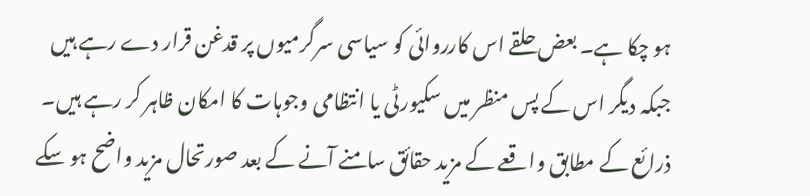ہو چکا ہے۔ بعض حلقے اس کارروائی کو سیاسی سرگرمیوں پر قدغن قرار دے رہے ہیں جبکہ دیگر اس کے پس منظر میں سکیورٹی یا انتظامی وجوہات کا امکان ظاہر کر رہے ہیں۔
ذرائع کے مطابق واقعے کے مزید حقائق سامنے آنے کے بعد صورتحال مزید واضح ہو سکے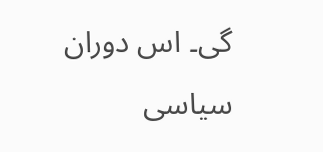گی۔ اس دوران سیاسی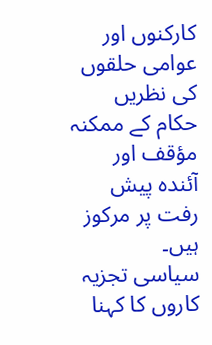کارکنوں اور عوامی حلقوں کی نظریں حکام کے ممکنہ مؤقف اور آئندہ پیش رفت پر مرکوز ہیں۔
سیاسی تجزیہ کاروں کا کہنا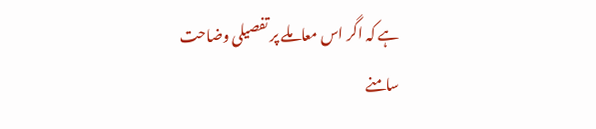ہے کہ اگر اس معاملے پر تفصیلی وضاحت سامنے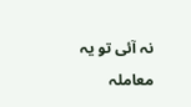نہ آئی تو یہ معاملہ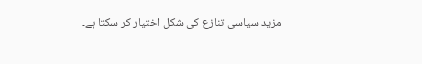مزید سیاسی تنازع کی شکل اختیار کر سکتا ہے۔